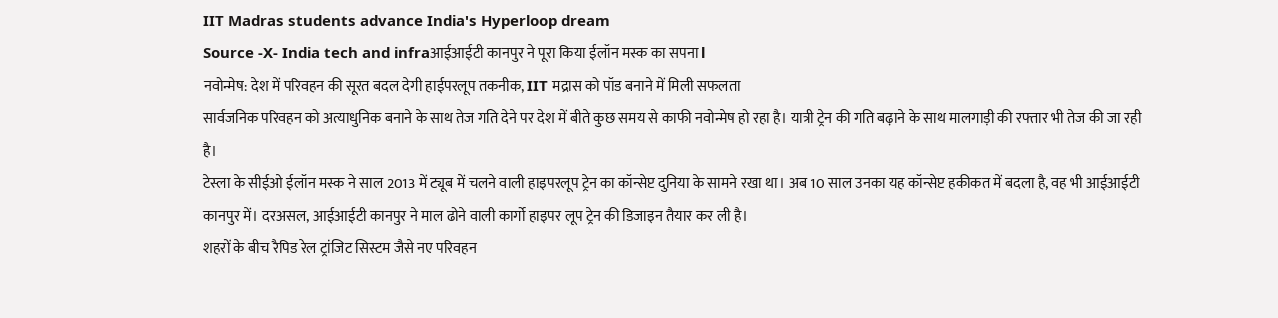IIT Madras students advance India's Hyperloop dream
Source -X- India tech and infraआईआईटी कानपुर ने पूरा किया ईलॉन मस्क का सपना l
नवोन्मेष: देश में परिवहन की सूरत बदल देगी हाईपरलूप तकनीक, IIT मद्रास को पॉड बनाने में मिली सफलता
सार्वजनिक परिवहन को अत्याधुनिक बनाने के साथ तेज गति देने पर देश में बीते कुछ समय से काफी नवोन्मेष हो रहा है। यात्री ट्रेन की गति बढ़ाने के साथ मालगाड़ी की रफ्तार भी तेज की जा रही है।
टेस्ला के सीईओ ईलॉन मस्क ने साल 2013 में ट्यूब में चलने वाली हाइपरलूप ट्रेन का कॉन्सेप्ट दुनिया के सामने रखा था। अब 10 साल उनका यह कॉन्सेप्ट हकीकत में बदला है, वह भी आईआईटी कानपुर में। दरअसल, आईआईटी कानपुर ने माल ढोने वाली कार्गो हाइपर लूप ट्रेन की डिजाइन तैयार कर ली है।
शहरों के बीच रैपिड रेल ट्रांजिट सिस्टम जैसे नए परिवहन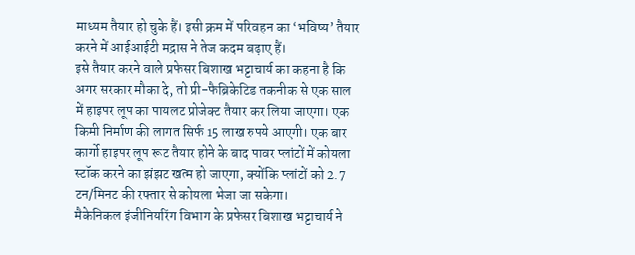माध्यम तैयार हो चुके हैं। इसी क्रम में परिवहन का ‘भविष्य’ तैयार करने में आईआईटी मद्रास ने तेज कदम बढ़ाए हैं।
इसे तैयार करने वाले प्रफेसर बिशाख भट्टाचार्य का कहना है कि अगर सरकार मौका दे, तो प्री-फैब्रिकेटिड तकनीक से एक साल में हाइपर लूप का पायलट प्रोजेक्ट तैयार कर लिया जाएगा। एक किमी निर्माण की लागत सिर्फ 15 लाख रुपये आएगी। एक बार कार्गो हाइपर लूप रूट तैयार होने के बाद पावर प्लांटों में कोयला स्टॉक करने का झंझट खत्म हो जाएगा, क्योंकि प्लांटों को 2.7 टन/मिनट की रफ्तार से कोयला भेजा जा सकेगा।
मैकेनिकल इंजीनियरिंग विभाग के प्रफेसर बिशाख भट्टाचार्य ने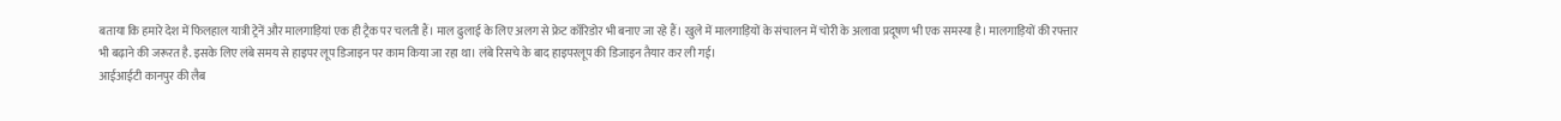बताया कि हमारे देश में फिलहाल यात्री ट्रेनें और मालगाड़ियां एक ही ट्रैक पर चलती हैं। माल ढुलाई के लिए अलग से फ्रेट कॉरिडोर भी बनाए जा रहे हैं। खुले में मालगाड़ियों के संचालन में चोरी के अलावा प्रदूषण भी एक समस्या है। मालगाड़ियों की रफ्तार भी बढ़ाने की जरूरत है. इसके लिए लंबे समय से हाइपर लूप डिजाइन पर काम किया जा रहा था। लंबे रिसचे के बाद हाइपरलूप की डिजाइन तैयार कर ली गई।
आईआईटी कानपुर की लैब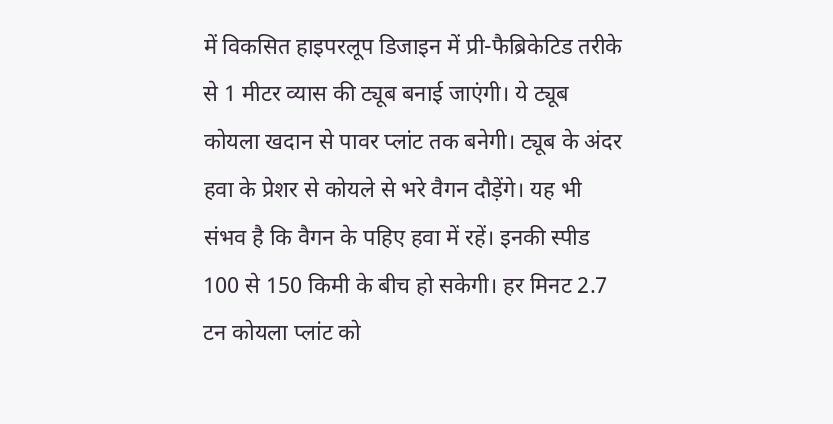में विकसित हाइपरलूप डिजाइन में प्री-फैब्रिकेटिड तरीके से 1 मीटर व्यास की ट्यूब बनाई जाएंगी। ये ट्यूब कोयला खदान से पावर प्लांट तक बनेगी। ट्यूब के अंदर हवा के प्रेशर से कोयले से भरे वैगन दौड़ेंगे। यह भी संभव है कि वैगन के पहिए हवा में रहें। इनकी स्पीड 100 से 150 किमी के बीच हो सकेगी। हर मिनट 2.7 टन कोयला प्लांट को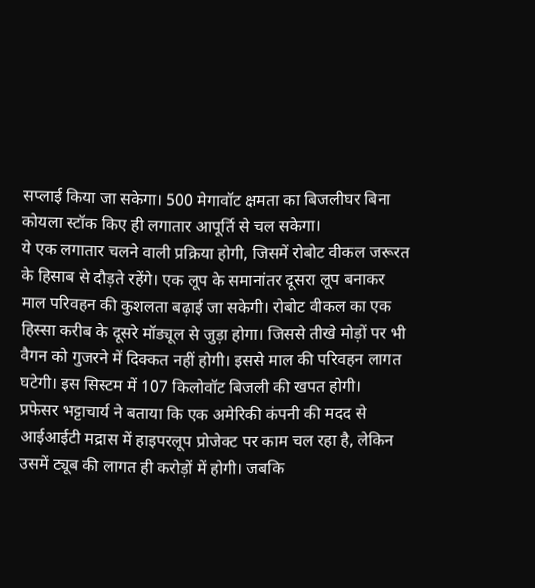सप्लाई किया जा सकेगा। 500 मेगावॉट क्षमता का बिजलीघर बिना कोयला स्टॉक किए ही लगातार आपूर्ति से चल सकेगा।
ये एक लगातार चलने वाली प्रक्रिया होगी, जिसमें रोबोट वीकल जरूरत के हिसाब से दौड़ते रहेंगे। एक लूप के समानांतर दूसरा लूप बनाकर माल परिवहन की कुशलता बढ़ाई जा सकेगी। रोबोट वीकल का एक हिस्सा करीब के दूसरे मॉड्यूल से जुड़ा होगा। जिससे तीखे मोड़ों पर भी वैगन को गुजरने में दिक्कत नहीं होगी। इससे माल की परिवहन लागत घटेगी। इस सिस्टम में 107 किलोवॉट बिजली की खपत होगी।
प्रफेसर भट्टाचार्य ने बताया कि एक अमेरिकी कंपनी की मदद से आईआईटी मद्रास में हाइपरलूप प्रोजेक्ट पर काम चल रहा है, लेकिन उसमें ट्यूब की लागत ही करोड़ों में होगी। जबकि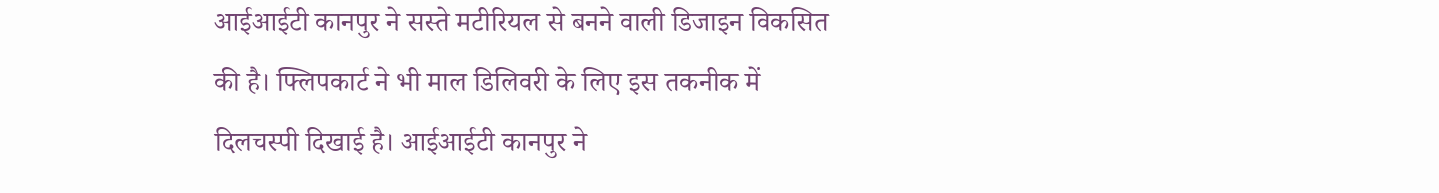आईआईटी कानपुर ने सस्ते मटीरियल से बनने वाली डिजाइन विकसित की है। फ्लिपकार्ट ने भी माल डिलिवरी के लिए इस तकनीक में दिलचस्पी दिखाई है। आईआईटी कानपुर ने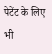पेटेंट के लिए भी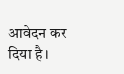आवेदन कर दिया है।